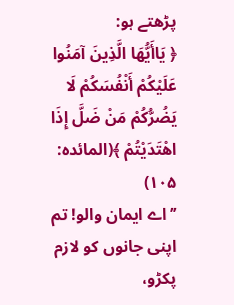پڑھتے ہو:
﴿ يَاأَيُّهَا الَّذِينَ آمَنُوا عَلَيْكُمْ أَنْفُسَكُمْ لَا يَضُرُّكُمْ مَنْ ضَلَّ إِذَا اهْتَدَيْتُمْ ﴾(المائدہ: ۱۰۵)
’’اے ایمان والو! تم اپنی جانوں کو لازم پکڑو،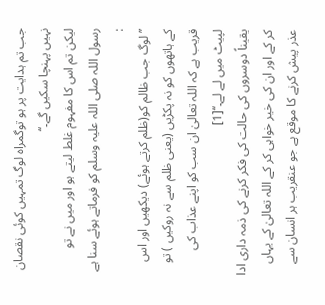جب تم ہدایت پر ہو توگمراہ لوگ تمہیں کوئی نقصان نہیں پہنچا سکیں گے۔‘‘
لیکن تم اس کا مفہوم غلط لیتے ہو اور میں نے تو رسول اللہ صلی اللہ علیہ وسلم کو فرماتے ہوئے سنا ہے :
’’ لوگ جب ظالم کو(ظلم کرتے ہوئے) دیکھیں اور اس کے ہاتھوں کو نہ پکڑیں (یعنی ظلم سے نہ روکیں ) تو قریب ہے کہ اللہ تعالیٰ ان سب کو اپنے عذاب کی لپیٹ میں لے لے۔‘‘[1]
یقیناً دوسروں کی حالت کی فکر کرنے کی ذمہ داری ادا کر کے اور ان کی خیر خواہی کر کے اللہ تعالیٰ کے یہاں عذر پیش کرنے کا موقع ہے جو عنقریب ہر انسان سے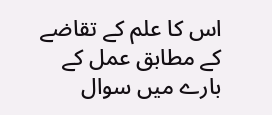اس کا علم کے تقاضے کے مطابق عمل کے بارے میں سوال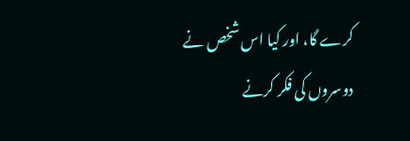کرے گا، اور کیا اس شخص نے دوسروں کی فکر کرنے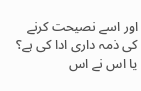اور اسے نصیحت کرنے کی ذمہ داری ادا کی ہے؟ یا اس نے اس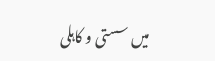میں سستی و کاہلی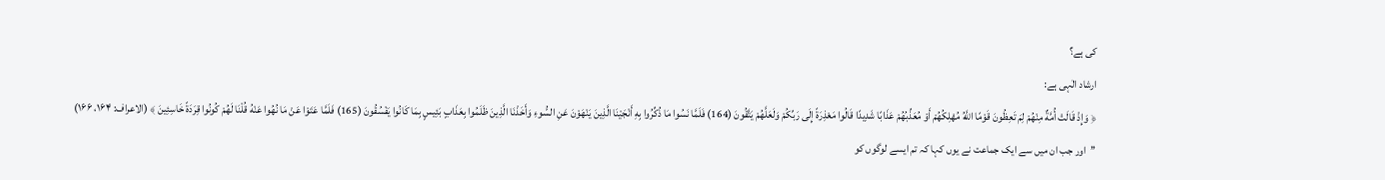کی ہے؟
ارشاد الٰہی ہے:
﴿ وَإِذْ قَالَتْ أُمَّةٌ مِنْهُمْ لِمَ تَعِظُونَ قَوْمًا اللَّهُ مُهْلِكُهُمْ أَوْ مُعَذِّبُهُمْ عَذَابًا شَدِيدًا قَالُوا مَعْذِرَةً إِلَى رَبِّكُمْ وَلَعَلَّهُمْ يَتَّقُونَ (164) فَلَمَّا نَسُوا مَا ذُكِّرُوا بِهِ أَنْجَيْنَا الَّذِينَ يَنْهَوْنَ عَنِ السُّوءِ وَأَخَذْنَا الَّذِينَ ظَلَمُوا بِعَذَابٍ بَئِيسٍ بِمَا كَانُوا يَفْسُقُونَ (165) فَلَمَّا عَتَوْا عَنْ مَا نُهُوا عَنْهُ قُلْنَا لَهُمْ كُونُوا قِرَدَةً خَاسِئِينَ ﴾ (الاعراف: ۱۶۴، ۱۶۶)
’’اور جب ان میں سے ایک جماعت نے یوں کہا کہ تم ایسے لوگوں کو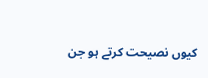کیوں نصیحت کرتے ہو جن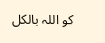کو اللہ بالکل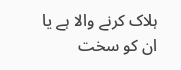ہلاک کرنے والا ہے یا ان کو سخت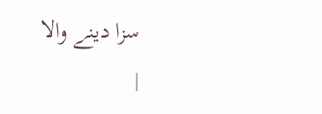سزا دینے والا
|